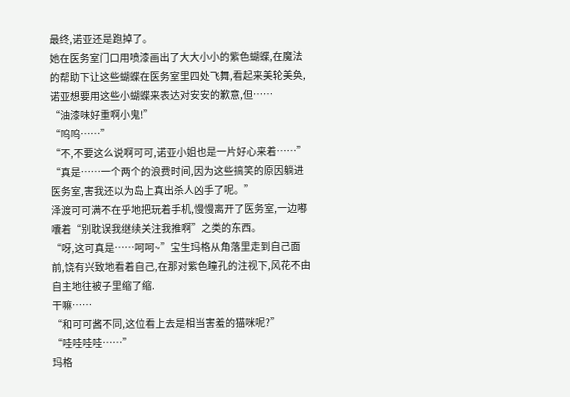最终,诺亚还是跑掉了。
她在医务室门口用喷漆画出了大大小小的紫色蝴蝶,在魔法的帮助下让这些蝴蝶在医务室里四处飞舞,看起来美轮美奂,诺亚想要用这些小蝴蝶来表达对安安的歉意,但……
“油漆味好重啊小鬼!”
“呜呜……”
“不,不要这么说啊可可,诺亚小姐也是一片好心来着……”
“真是……一个两个的浪费时间,因为这些搞笑的原因躺进医务室,害我还以为岛上真出杀人凶手了呢。”
泽渡可可满不在乎地把玩着手机,慢慢离开了医务室,一边嘟囔着“别耽误我继续关注我推啊”之类的东西。
“呀,这可真是……呵呵~”宝生玛格从角落里走到自己面前,饶有兴致地看着自己,在那对紫色瞳孔的注视下,风花不由自主地往被子里缩了缩.
干嘛……
“和可可酱不同,这位看上去是相当害羞的猫咪呢?”
“哇哇哇哇……”
玛格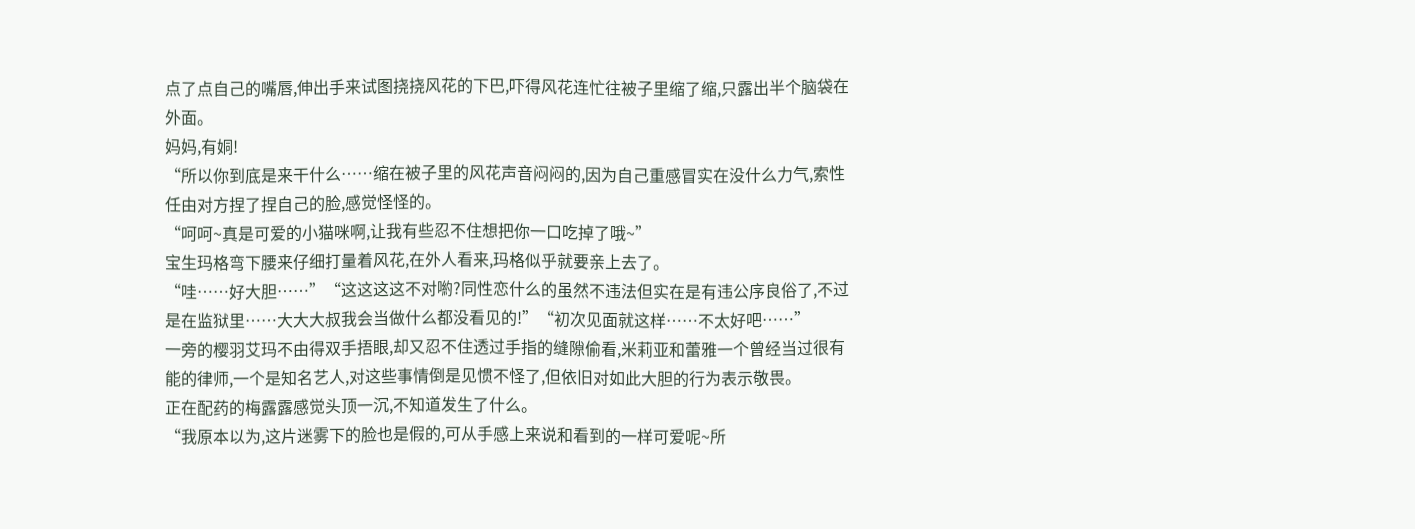点了点自己的嘴唇,伸出手来试图挠挠风花的下巴,吓得风花连忙往被子里缩了缩,只露出半个脑袋在外面。
妈妈,有姛!
“所以你到底是来干什么……缩在被子里的风花声音闷闷的,因为自己重感冒实在没什么力气,索性任由对方捏了捏自己的脸,感觉怪怪的。
“呵呵~真是可爱的小猫咪啊,让我有些忍不住想把你一口吃掉了哦~”
宝生玛格弯下腰来仔细打量着风花,在外人看来,玛格似乎就要亲上去了。
“哇……好大胆……”“这这这这不对喲?同性恋什么的虽然不违法但实在是有违公序良俗了,不过是在监狱里……大大大叔我会当做什么都没看见的!”“初次见面就这样……不太好吧……”
一旁的樱羽艾玛不由得双手捂眼,却又忍不住透过手指的缝隙偷看,米莉亚和蕾雅一个曾经当过很有能的律师,一个是知名艺人,对这些事情倒是见惯不怪了,但依旧对如此大胆的行为表示敬畏。
正在配药的梅露露感觉头顶一沉,不知道发生了什么。
“我原本以为,这片迷雾下的脸也是假的,可从手感上来说和看到的一样可爱呢~所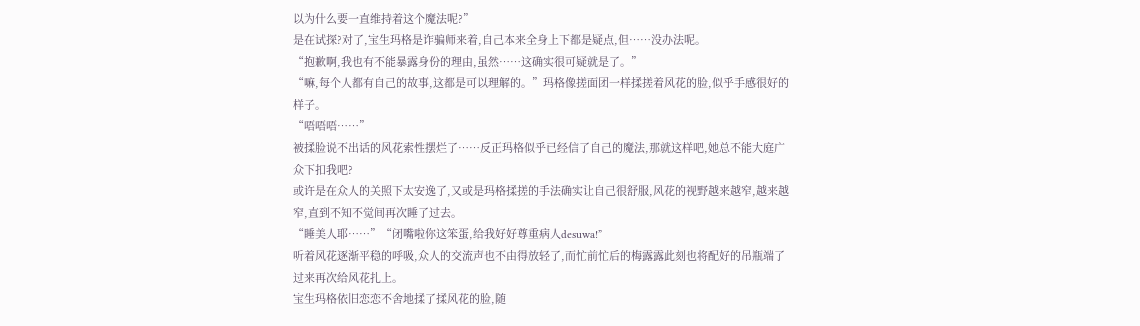以为什么要一直维持着这个魔法呢?”
是在试探?对了,宝生玛格是诈骗师来着,自己本来全身上下都是疑点,但……没办法呢。
“抱歉啊,我也有不能暴露身份的理由,虽然……这确实很可疑就是了。”
“嘛,每个人都有自己的故事,这都是可以理解的。”玛格像搓面团一样揉搓着风花的脸,似乎手感很好的样子。
“唔唔唔……”
被揉脸说不出话的风花索性摆烂了……反正玛格似乎已经信了自己的魔法,那就这样吧,她总不能大庭广众下扣我吧?
或许是在众人的关照下太安逸了,又或是玛格揉搓的手法确实让自己很舒服,风花的视野越来越窄,越来越窄,直到不知不觉间再次睡了过去。
“睡美人耶……”“闭嘴啦你这笨蛋,给我好好尊重病人desuwa!”
听着风花逐渐平稳的呼吸,众人的交流声也不由得放轻了,而忙前忙后的梅露露此刻也将配好的吊瓶端了过来再次给风花扎上。
宝生玛格依旧恋恋不舍地揉了揉风花的脸,随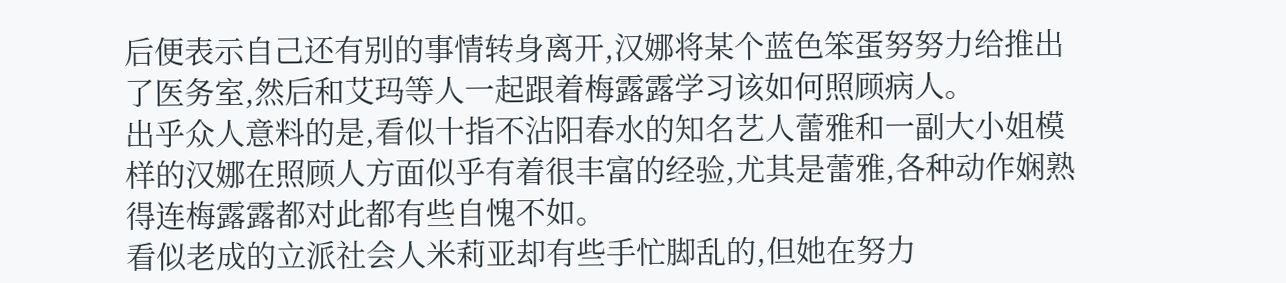后便表示自己还有别的事情转身离开,汉娜将某个蓝色笨蛋努努力给推出了医务室,然后和艾玛等人一起跟着梅露露学习该如何照顾病人。
出乎众人意料的是,看似十指不沾阳春水的知名艺人蕾雅和一副大小姐模样的汉娜在照顾人方面似乎有着很丰富的经验,尤其是蕾雅,各种动作娴熟得连梅露露都对此都有些自愧不如。
看似老成的立派社会人米莉亚却有些手忙脚乱的,但她在努力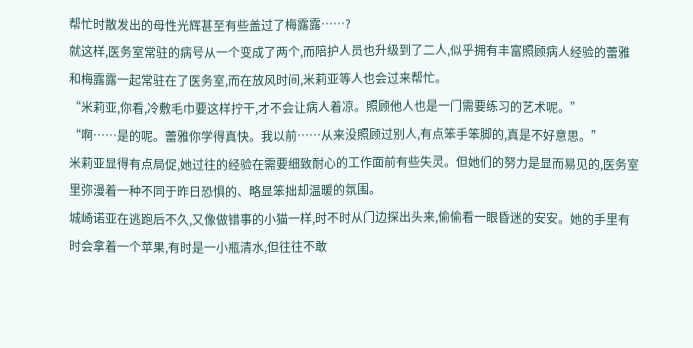帮忙时散发出的母性光辉甚至有些盖过了梅露露……?
就这样,医务室常驻的病号从一个变成了两个,而陪护人员也升级到了二人,似乎拥有丰富照顾病人经验的蕾雅和梅露露一起常驻在了医务室,而在放风时间,米莉亚等人也会过来帮忙。
“米莉亚,你看,冷敷毛巾要这样拧干,才不会让病人着凉。照顾他人也是一门需要练习的艺术呢。”
“啊……是的呢。蕾雅你学得真快。我以前……从来没照顾过别人,有点笨手笨脚的,真是不好意思。”
米莉亚显得有点局促,她过往的经验在需要细致耐心的工作面前有些失灵。但她们的努力是显而易见的,医务室里弥漫着一种不同于昨日恐惧的、略显笨拙却温暖的氛围。
城崎诺亚在逃跑后不久,又像做错事的小猫一样,时不时从门边探出头来,偷偷看一眼昏迷的安安。她的手里有时会拿着一个苹果,有时是一小瓶清水,但往往不敢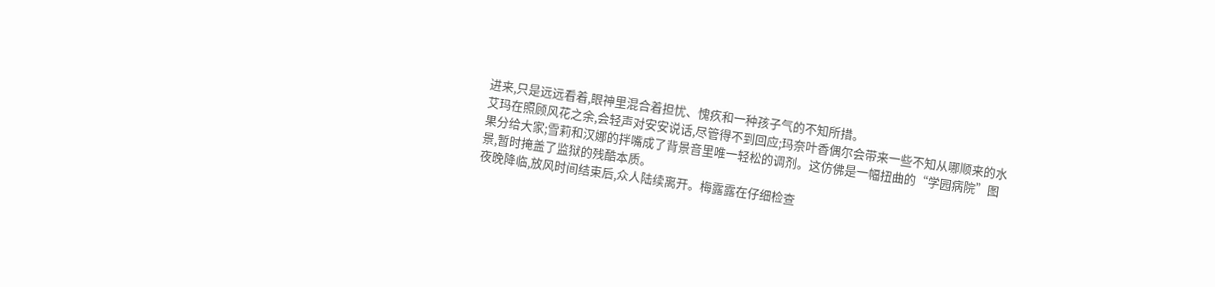进来,只是远远看着,眼神里混合着担忧、愧疚和一种孩子气的不知所措。
艾玛在照顾风花之余,会轻声对安安说话,尽管得不到回应;玛奈叶香偶尔会带来一些不知从哪顺来的水果分给大家;雪莉和汉娜的拌嘴成了背景音里唯一轻松的调剂。这仿佛是一幅扭曲的“学园病院”图景,暂时掩盖了监狱的残酷本质。
夜晚降临,放风时间结束后,众人陆续离开。梅露露在仔细检查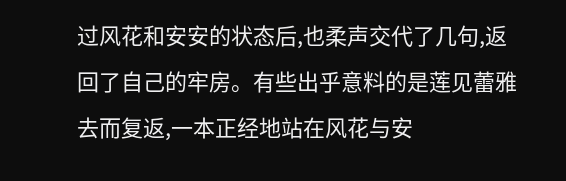过风花和安安的状态后,也柔声交代了几句,返回了自己的牢房。有些出乎意料的是莲见蕾雅去而复返,一本正经地站在风花与安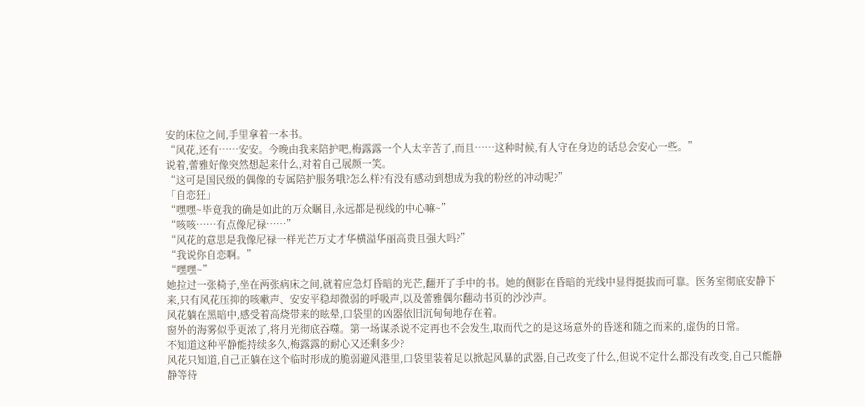安的床位之间,手里拿着一本书。
“风花,还有……安安。今晚由我来陪护吧,梅露露一个人太辛苦了,而且……这种时候,有人守在身边的话总会安心一些。”
说着,蕾雅好像突然想起来什么,对着自己展颜一笑。
“这可是国民级的偶像的专属陪护服务哦?怎么样?有没有感动到想成为我的粉丝的冲动呢?”
「自恋狂」
“嘿嘿~毕竟我的确是如此的万众瞩目,永远都是视线的中心嘛~”
“咳咳……有点像尼禄……”
“风花的意思是我像尼禄一样光芒万丈才华横溢华丽高贵且强大吗?”
“我说你自恋啊。”
“嘿嘿~”
她拉过一张椅子,坐在两张病床之间,就着应急灯昏暗的光芒,翻开了手中的书。她的侧影在昏暗的光线中显得挺拔而可靠。医务室彻底安静下来,只有风花压抑的咳嗽声、安安平稳却微弱的呼吸声,以及蕾雅偶尔翻动书页的沙沙声。
风花躺在黑暗中,感受着高烧带来的眩晕,口袋里的凶器依旧沉甸甸地存在着。
窗外的海雾似乎更浓了,将月光彻底吞噬。第一场谋杀说不定再也不会发生,取而代之的是这场意外的昏迷和随之而来的,虚伪的日常。
不知道这种平静能持续多久,梅露露的耐心又还剩多少?
风花只知道,自己正躺在这个临时形成的脆弱避风港里,口袋里装着足以掀起风暴的武器,自己改变了什么,但说不定什么都没有改变,自己只能静静等待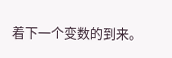着下一个变数的到来。